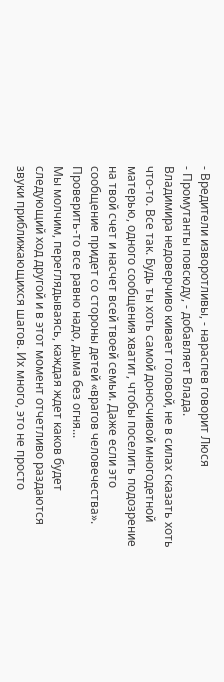- Вредители изворотливы, - нараспев говорит Люся
- Промутанты повсюду, - добавляет Влада.
Владимира недоверчиво кивает головой, не в силах сказать хоть что-то. Все так. Будь ты хоть самой доносчивой многодетной матерью, одного сообщения хватит, чтобы поселить подозрение на твой счет и насчет всей твоей семьи. Даже если это сообщение придет со стороны детей «врагов человечества». Проверить-то все равно надо, дыма без огня...
Мы молчим, переглядываясь, каждая ждет каков будет следующий ход другой и в этот момент отчетливо раздаются звуки приближающихся шагов. Их много, это не просто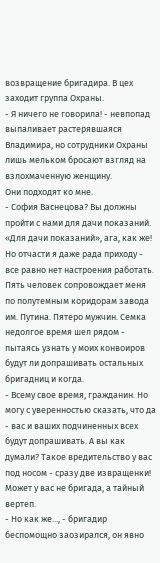возвращение бригадира. В цех заходит группа Охраны.
- Я ничего не говорила! - невпопад выпаливает растерявшаяся Владимира, но сотрудники Охраны лишь мельком бросают взгляд на взлохмаченную женщину.
Они подходят ко мне.
- София Васнецова? Вы должны пройти с нами для дачи показаний.
«Для дачи показаний», ага, как же! Но отчасти я даже рада приходу - все равно нет настроения работать.
Пять человек сопровождает меня по полутемным коридорам завода им. Путина. Пятеро мужчин. Семка недолгое время шел рядом - пытаясь узнать у моих конвоиров будут ли допрашивать остальных бригадниц и когда.
- Всему свое время, гражданин. Но могу с уверенностью сказать, что да - вас и ваших подчиненных всех будут допрашивать. А вы как думали? Такое вредительство у вас под носом - сразу две извращенки! Может у вас не бригада, а тайный вертеп.
- Но как же..., - бригадир беспомощно заозирался, он явно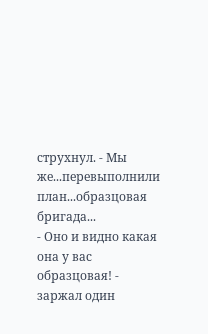струхнул. - Мы же...перевыполнили план...образцовая бригада...
- Оно и видно какая она у вас образцовая! - заржал один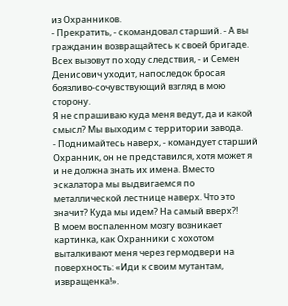из Охранников.
- Прекратить, - скомандовал старший. - А вы гражданин возвращайтесь к своей бригаде. Всех вызовут по ходу следствия, - и Семен Денисович уходит, напоследок бросая боязливо-сочувствующий взгляд в мою сторону.
Я не спрашиваю куда меня ведут, да и какой смысл? Мы выходим с территории завода.
- Поднимайтесь наверх, - командует старший Охранник, он не представился, хотя может я и не должна знать их имена. Вместо эскалатора мы выдвигаемся по металлической лестнице наверх. Что это значит? Куда мы идем? На самый вверх?!
В моем воспаленном мозгу возникает картинка, как Охранники с хохотом выталкивают меня через гермодвери на поверхность: «Иди к своим мутантам, извращенка!».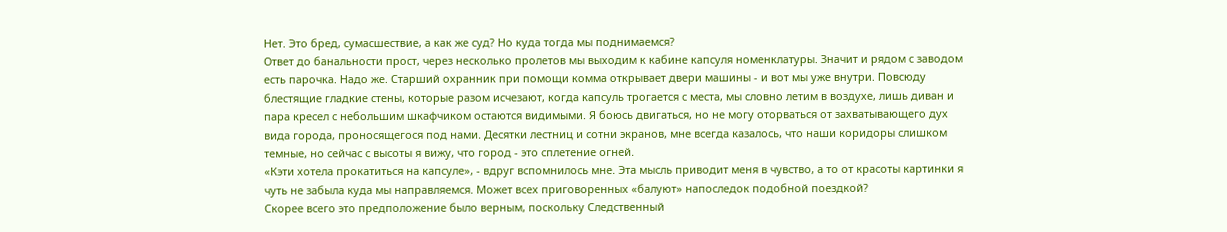Нет. Это бред, сумасшествие, а как же суд? Но куда тогда мы поднимаемся?
Ответ до банальности прост, через несколько пролетов мы выходим к кабине капсуля номенклатуры. Значит и рядом с заводом есть парочка. Надо же. Старший охранник при помощи комма открывает двери машины - и вот мы уже внутри. Повсюду блестящие гладкие стены, которые разом исчезают, когда капсуль трогается с места, мы словно летим в воздухе, лишь диван и пара кресел с небольшим шкафчиком остаются видимыми. Я боюсь двигаться, но не могу оторваться от захватывающего дух вида города, проносящегося под нами. Десятки лестниц и сотни экранов, мне всегда казалось, что наши коридоры слишком темные, но сейчас с высоты я вижу, что город - это сплетение огней.
«Кэти хотела прокатиться на капсуле», - вдруг вспомнилось мне. Эта мысль приводит меня в чувство, а то от красоты картинки я чуть не забыла куда мы направляемся. Может всех приговоренных «балуют» напоследок подобной поездкой?
Скорее всего это предположение было верным, поскольку Следственный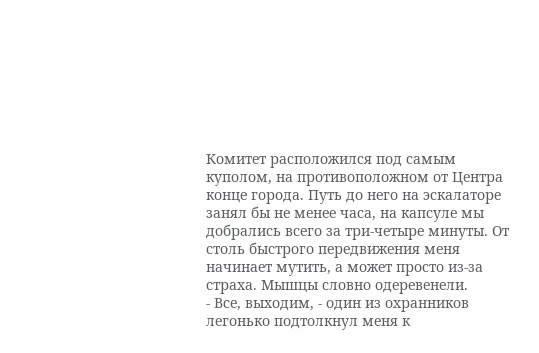Комитет расположился под самым куполом, на противоположном от Центра конце города. Путь до него на эскалаторе занял бы не менее часа, на капсуле мы добрались всего за три-четыре минуты. От столь быстрого передвижения меня начинает мутить, а может просто из-за страха. Мышцы словно одеревенели.
- Все, выходим, - один из охранников легонько подтолкнул меня к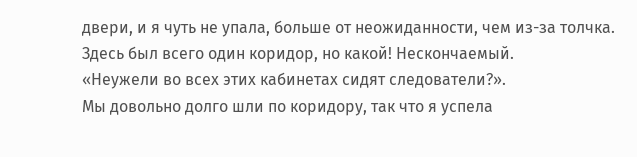двери, и я чуть не упала, больше от неожиданности, чем из-за толчка.
Здесь был всего один коридор, но какой! Нескончаемый.
«Неужели во всех этих кабинетах сидят следователи?».
Мы довольно долго шли по коридору, так что я успела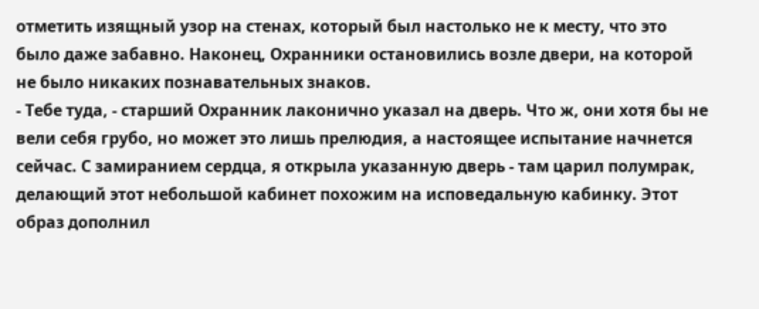отметить изящный узор на стенах, который был настолько не к месту, что это было даже забавно. Наконец, Охранники остановились возле двери, на которой не было никаких познавательных знаков.
- Тебе туда, - старший Охранник лаконично указал на дверь. Что ж, они хотя бы не вели себя грубо, но может это лишь прелюдия, а настоящее испытание начнется сейчас. С замиранием сердца, я открыла указанную дверь - там царил полумрак, делающий этот небольшой кабинет похожим на исповедальную кабинку. Этот образ дополнил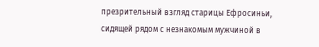презрительный взгляд старицы Ефросиньи, сидящей рядом с незнакомым мужчиной в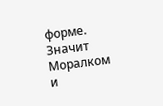форме. Значит Моралком и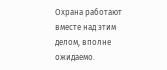Охрана работают вместе над этим делом, вполне ожидаемо.